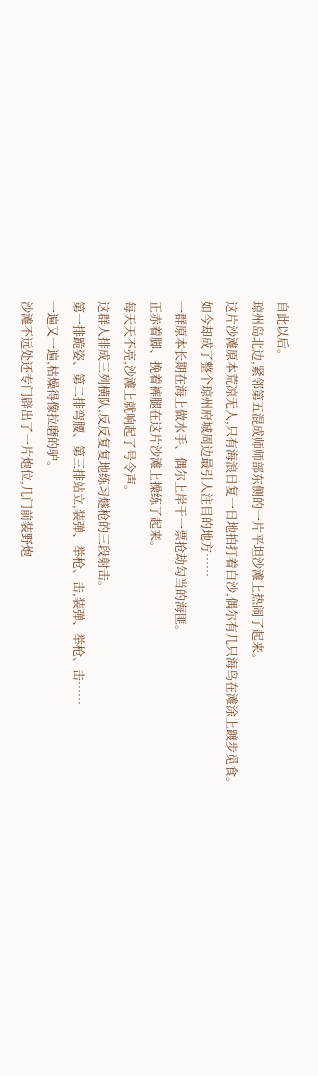自此以后。
琼州岛北边,紧邻第五混成师师部东侧的一片平坦沙滩上热闹了起来。
这片沙滩原本荒凉无人,只有海浪日复一日地拍打着白沙,偶尔有几只海鸟在滩涂上踱步觅食。
如今却成了整个琼州府城周边最引人注目的地方……
一群原本长期在海上做水手、偶尔上岸干一票抢劫勾当的海匪。
正赤着脚、挽着裤腿在这片沙滩上操练了起来。
每天天不亮,沙滩上就响起了号令声。
这群人排成三列横队,反反复复地练习燧枪的三段射击。
第一排跪姿、第二排弯腰、第三排站立,装弹、举枪、击,装弹、举枪、击……
一遍又一遍,枯燥得像拉磨的驴。
沙滩不远处还专门辟出了一片炮位,几门前装野炮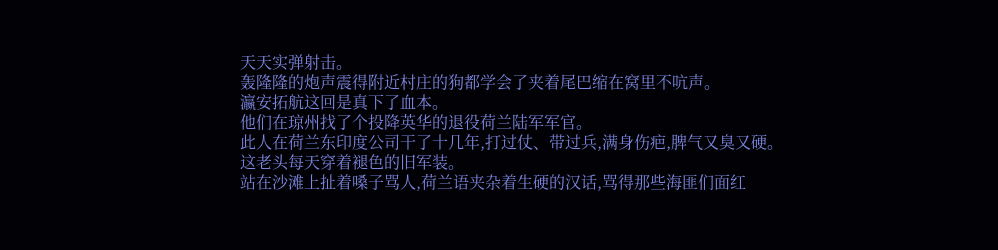天天实弹射击。
轰隆隆的炮声震得附近村庄的狗都学会了夹着尾巴缩在窝里不吭声。
瀛安拓航这回是真下了血本。
他们在琼州找了个投降英华的退役荷兰陆军军官。
此人在荷兰东印度公司干了十几年,打过仗、带过兵,满身伤疤,脾气又臭又硬。
这老头每天穿着褪色的旧军装。
站在沙滩上扯着嗓子骂人,荷兰语夹杂着生硬的汉话,骂得那些海匪们面红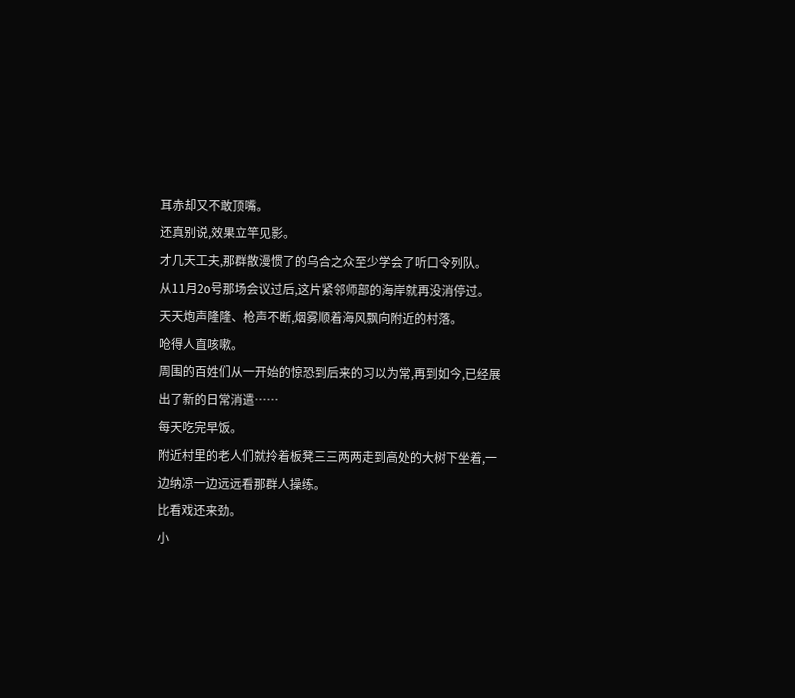耳赤却又不敢顶嘴。
还真别说,效果立竿见影。
才几天工夫,那群散漫惯了的乌合之众至少学会了听口令列队。
从11月2o号那场会议过后,这片紧邻师部的海岸就再没消停过。
天天炮声隆隆、枪声不断,烟雾顺着海风飘向附近的村落。
呛得人直咳嗽。
周围的百姓们从一开始的惊恐到后来的习以为常,再到如今,已经展出了新的日常消遣……
每天吃完早饭。
附近村里的老人们就拎着板凳三三两两走到高处的大树下坐着,一边纳凉一边远远看那群人操练。
比看戏还来劲。
小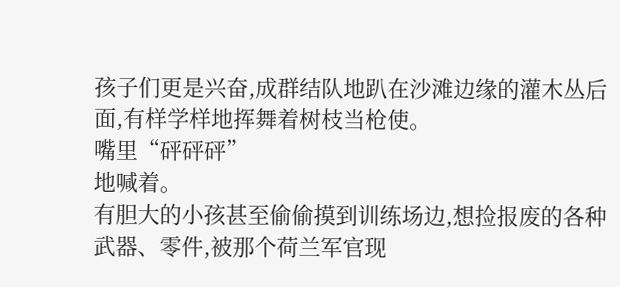孩子们更是兴奋,成群结队地趴在沙滩边缘的灌木丛后面,有样学样地挥舞着树枝当枪使。
嘴里“砰砰砰”
地喊着。
有胆大的小孩甚至偷偷摸到训练场边,想捡报废的各种武器、零件,被那个荷兰军官现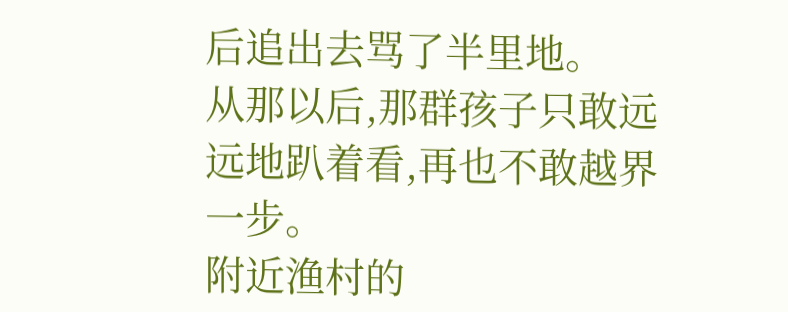后追出去骂了半里地。
从那以后,那群孩子只敢远远地趴着看,再也不敢越界一步。
附近渔村的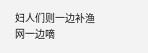妇人们则一边补渔网一边嘀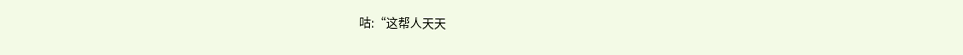咕:“这帮人天天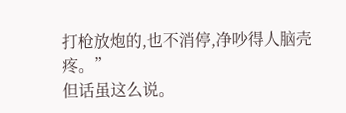打枪放炮的,也不消停,净吵得人脑壳疼。”
但话虽这么说。